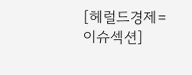[헤럴드경제=이슈섹션]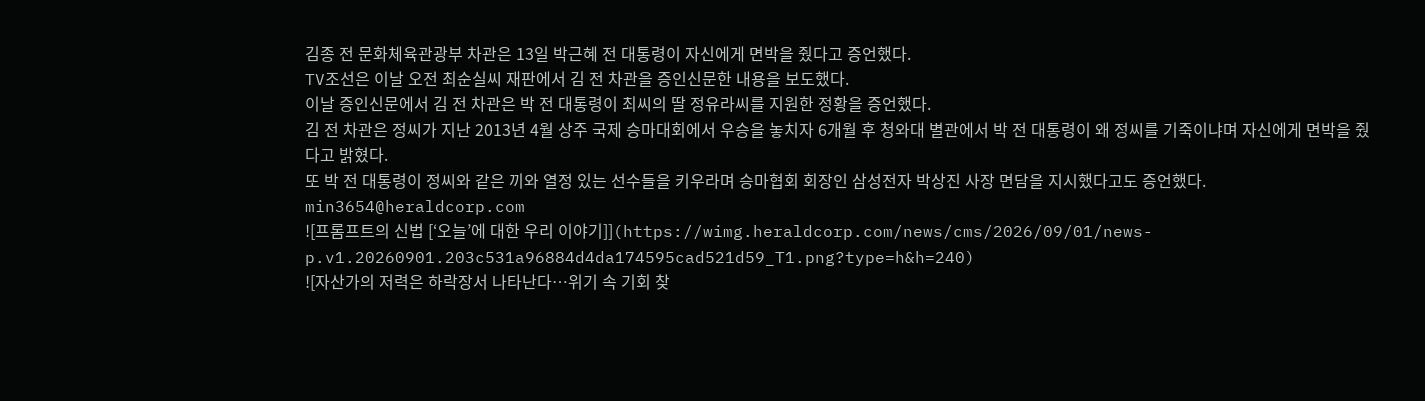김종 전 문화체육관광부 차관은 13일 박근혜 전 대통령이 자신에게 면박을 줬다고 증언했다.
TV조선은 이날 오전 최순실씨 재판에서 김 전 차관을 증인신문한 내용을 보도했다.
이날 증인신문에서 김 전 차관은 박 전 대통령이 최씨의 딸 정유라씨를 지원한 정황을 증언했다.
김 전 차관은 정씨가 지난 2013년 4월 상주 국제 승마대회에서 우승을 놓치자 6개월 후 청와대 별관에서 박 전 대통령이 왜 정씨를 기죽이냐며 자신에게 면박을 줬다고 밝혔다.
또 박 전 대통령이 정씨와 같은 끼와 열정 있는 선수들을 키우라며 승마협회 회장인 삼성전자 박상진 사장 면담을 지시했다고도 증언했다.
min3654@heraldcorp.com
![프롬프트의 신법 [‘오늘’에 대한 우리 이야기]](https://wimg.heraldcorp.com/news/cms/2026/09/01/news-p.v1.20260901.203c531a96884d4da174595cad521d59_T1.png?type=h&h=240)
![자산가의 저력은 하락장서 나타난다…위기 속 기회 찾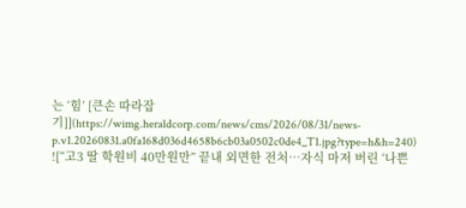는 ‘힘’ [큰손 따라잡기]](https://wimg.heraldcorp.com/news/cms/2026/08/31/news-p.v1.20260831.a0fa168d036d4658b6cb03a0502c0de4_T1.jpg?type=h&h=240)
![“고3 딸 학원비 40만원만” 끝내 외면한 전처…자식 마저 버린 ‘나쁜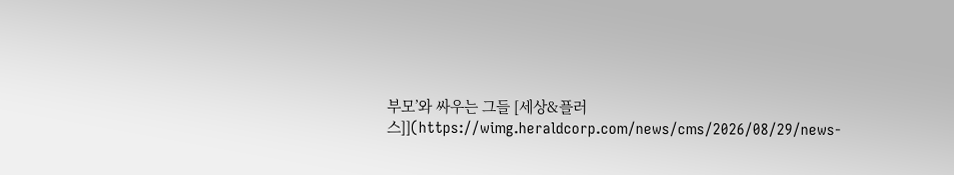부모’와 싸우는 그들 [세상&플러스]](https://wimg.heraldcorp.com/news/cms/2026/08/29/news-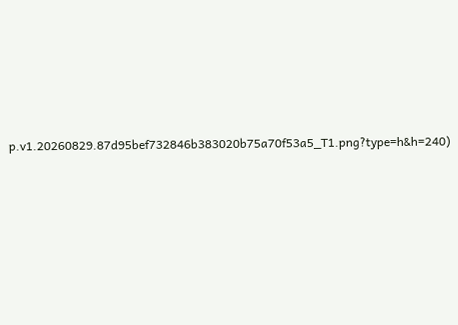p.v1.20260829.87d95bef732846b383020b75a70f53a5_T1.png?type=h&h=240)